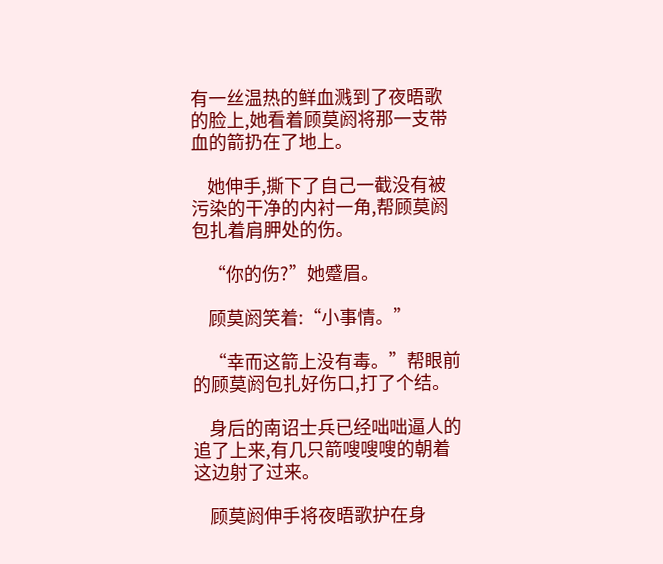有一丝温热的鲜血溅到了夜晤歌的脸上,她看着顾莫阏将那一支带血的箭扔在了地上。

    她伸手,撕下了自己一截没有被污染的干净的内衬一角,帮顾莫阏包扎着肩胛处的伤。

    “你的伤?”她蹙眉。

    顾莫阏笑着:“小事情。”

    “幸而这箭上没有毒。”帮眼前的顾莫阏包扎好伤口,打了个结。

    身后的南诏士兵已经咄咄逼人的追了上来,有几只箭嗖嗖嗖的朝着这边射了过来。

    顾莫阏伸手将夜晤歌护在身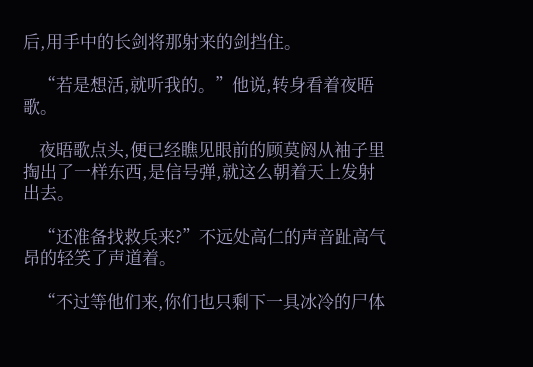后,用手中的长剑将那射来的剑挡住。

    “若是想活,就听我的。”他说,转身看着夜晤歌。

    夜晤歌点头,便已经瞧见眼前的顾莫阏从袖子里掏出了一样东西,是信号弹,就这么朝着天上发射出去。

    “还准备找救兵来?”不远处高仁的声音趾高气昂的轻笑了声道着。

    “不过等他们来,你们也只剩下一具冰冷的尸体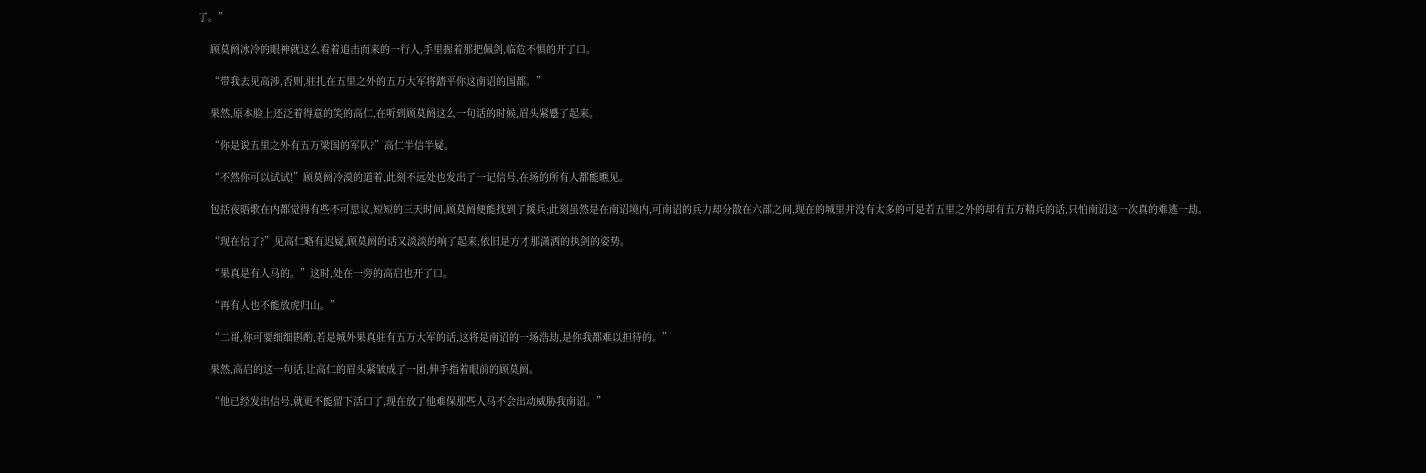了。”

    顾莫阏冰冷的眼神就这么看着追击而来的一行人,手里握着那把佩剑,临危不惧的开了口。

    “带我去见高涉,否则,驻扎在五里之外的五万大军将踏平你这南诏的国都。”

    果然,原本脸上还泛着得意的笑的高仁,在听到顾莫阏这么一句话的时候,眉头紧蹙了起来。

    “你是说五里之外有五万梁国的军队?”高仁半信半疑。

    “不然你可以试试!”顾莫阏冷漠的道着,此刻不远处也发出了一记信号,在场的所有人都能瞧见。

    包括夜晤歌在内都觉得有些不可思议,短短的三天时间,顾莫阏便能找到了援兵;此刻虽然是在南诏境内,可南诏的兵力却分散在六部之间,现在的城里并没有太多的可是若五里之外的却有五万精兵的话,只怕南诏这一次真的难逃一劫。

    “现在信了?”见高仁略有迟疑,顾莫阏的话又淡淡的响了起来,依旧是方才那潇洒的执剑的姿势。

    “果真是有人马的。”这时,处在一旁的高启也开了口。

    “再有人也不能放虎归山。”

    “二哥,你可要细细斟酌,若是城外果真驻有五万大军的话,这将是南诏的一场浩劫,是你我都难以担待的。”

    果然,高启的这一句话,让高仁的眉头紧皱成了一团,伸手指着眼前的顾莫阏。

    “他已经发出信号,就更不能留下活口了,现在放了他难保那些人马不会出动威胁我南诏。”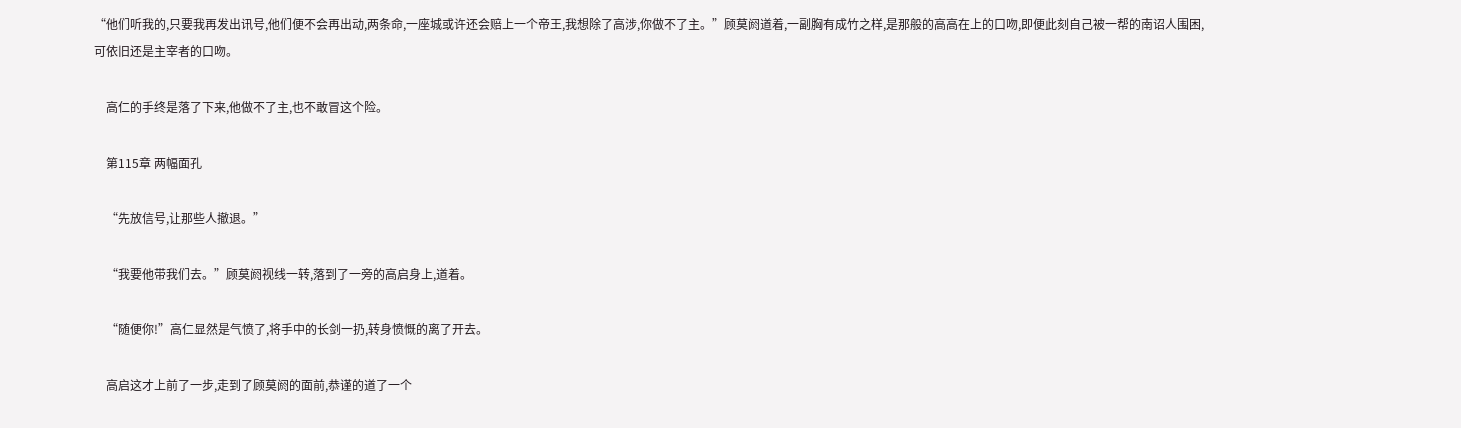“他们听我的,只要我再发出讯号,他们便不会再出动,两条命,一座城或许还会赔上一个帝王,我想除了高涉,你做不了主。”顾莫阏道着,一副胸有成竹之样,是那般的高高在上的口吻,即便此刻自己被一帮的南诏人围困,可依旧还是主宰者的口吻。

    高仁的手终是落了下来,他做不了主,也不敢冒这个险。

    第115章 两幅面孔

    “先放信号,让那些人撤退。”

    “我要他带我们去。”顾莫阏视线一转,落到了一旁的高启身上,道着。

    “随便你!”高仁显然是气愤了,将手中的长剑一扔,转身愤慨的离了开去。

    高启这才上前了一步,走到了顾莫阏的面前,恭谨的道了一个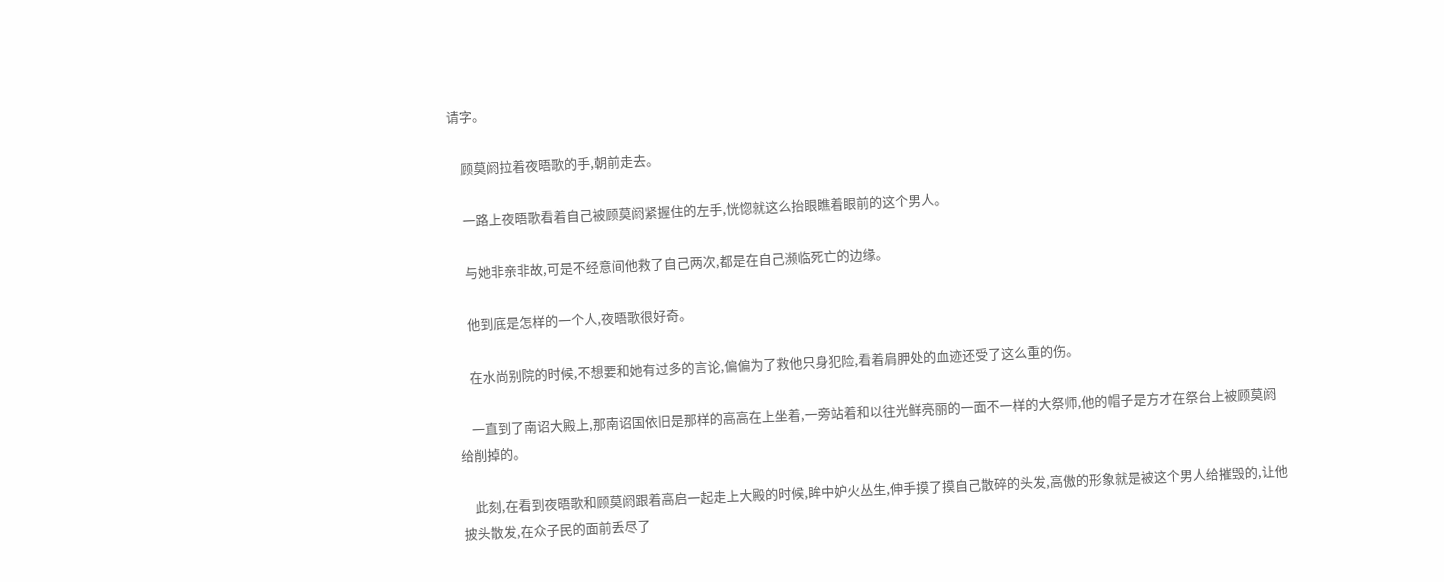请字。

    顾莫阏拉着夜晤歌的手,朝前走去。

    一路上夜晤歌看着自己被顾莫阏紧握住的左手,恍惚就这么抬眼瞧着眼前的这个男人。

    与她非亲非故,可是不经意间他救了自己两次,都是在自己濒临死亡的边缘。

    他到底是怎样的一个人,夜晤歌很好奇。

    在水尚别院的时候,不想要和她有过多的言论,偏偏为了救他只身犯险,看着肩胛处的血迹还受了这么重的伤。

    一直到了南诏大殿上,那南诏国依旧是那样的高高在上坐着,一旁站着和以往光鲜亮丽的一面不一样的大祭师,他的帽子是方才在祭台上被顾莫阏给削掉的。

    此刻,在看到夜晤歌和顾莫阏跟着高启一起走上大殿的时候,眸中妒火丛生,伸手摸了摸自己散碎的头发,高傲的形象就是被这个男人给摧毁的,让他披头散发,在众子民的面前丢尽了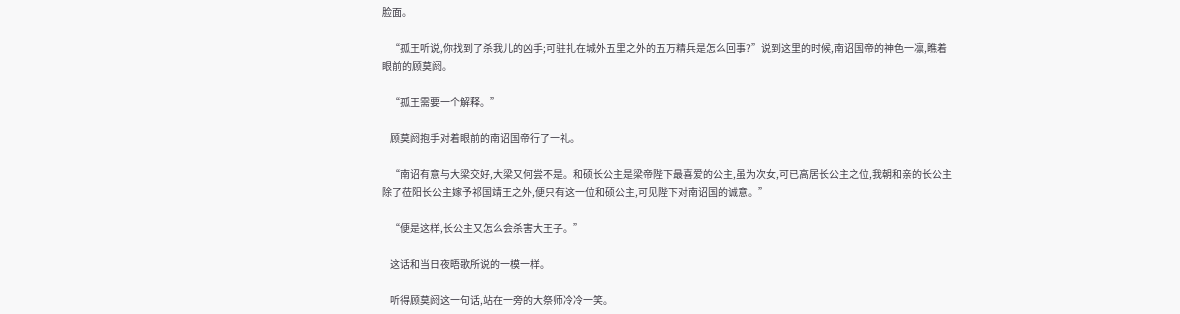脸面。

    “孤王听说,你找到了杀我儿的凶手;可驻扎在城外五里之外的五万精兵是怎么回事?”说到这里的时候,南诏国帝的神色一凛,瞧着眼前的顾莫阏。

    “孤王需要一个解释。”

    顾莫阏抱手对着眼前的南诏国帝行了一礼。

    “南诏有意与大梁交好,大梁又何尝不是。和硕长公主是梁帝陛下最喜爱的公主,虽为次女,可已高居长公主之位,我朝和亲的长公主除了莅阳长公主嫁予祁国靖王之外,便只有这一位和硕公主,可见陛下对南诏国的诚意。”

    “便是这样,长公主又怎么会杀害大王子。”

    这话和当日夜晤歌所说的一模一样。

    听得顾莫阏这一句话,站在一旁的大祭师冷冷一笑。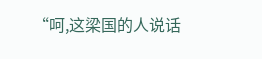“呵,这梁国的人说话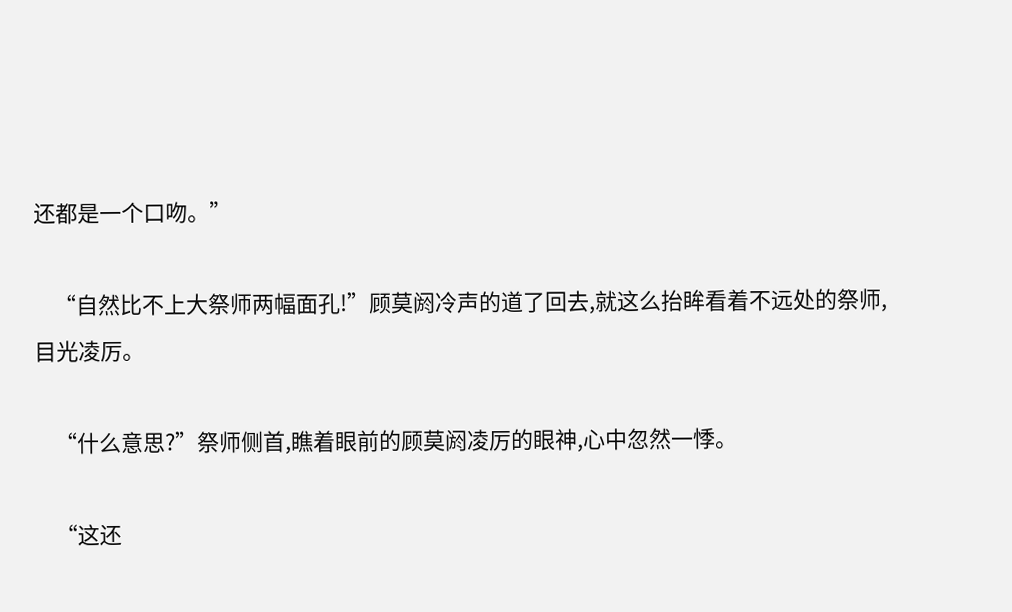还都是一个口吻。”

    “自然比不上大祭师两幅面孔!”顾莫阏冷声的道了回去,就这么抬眸看着不远处的祭师,目光凌厉。

    “什么意思?”祭师侧首,瞧着眼前的顾莫阏凌厉的眼神,心中忽然一悸。

    “这还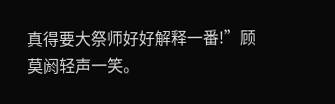真得要大祭师好好解释一番!”顾莫阏轻声一笑。